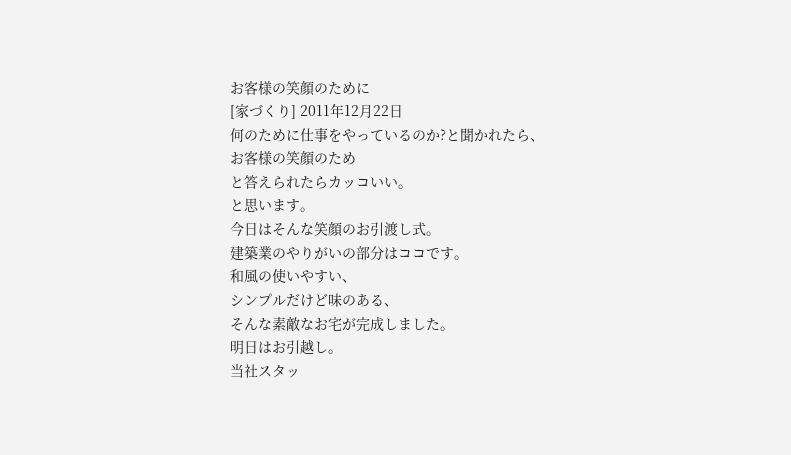お客様の笑顔のために
[家づくり] 2011年12月22日
何のために仕事をやっているのか?と聞かれたら、
お客様の笑顔のため
と答えられたらカッコいい。
と思います。
今日はそんな笑顔のお引渡し式。
建築業のやりがいの部分はココです。
和風の使いやすい、
シンプルだけど味のある、
そんな素敵なお宅が完成しました。
明日はお引越し。
当社スタッ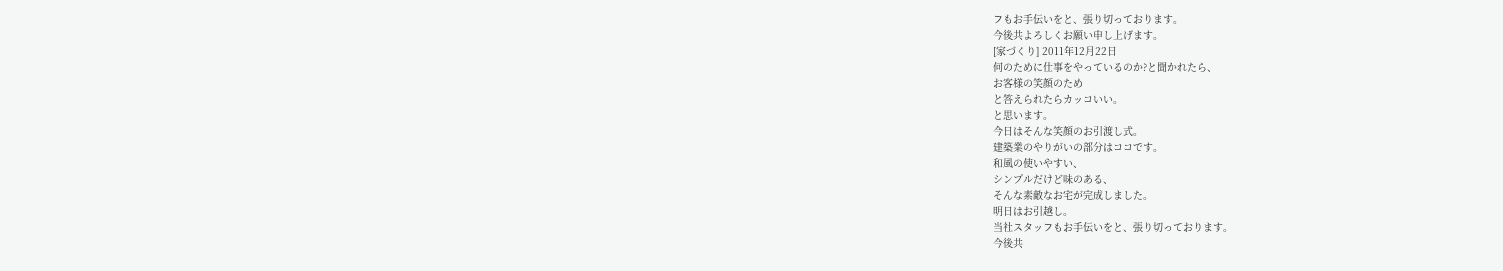フもお手伝いをと、張り切っております。
今後共よろしくお願い申し上げます。
[家づくり] 2011年12月22日
何のために仕事をやっているのか?と聞かれたら、
お客様の笑顔のため
と答えられたらカッコいい。
と思います。
今日はそんな笑顔のお引渡し式。
建築業のやりがいの部分はココです。
和風の使いやすい、
シンプルだけど味のある、
そんな素敵なお宅が完成しました。
明日はお引越し。
当社スタッフもお手伝いをと、張り切っております。
今後共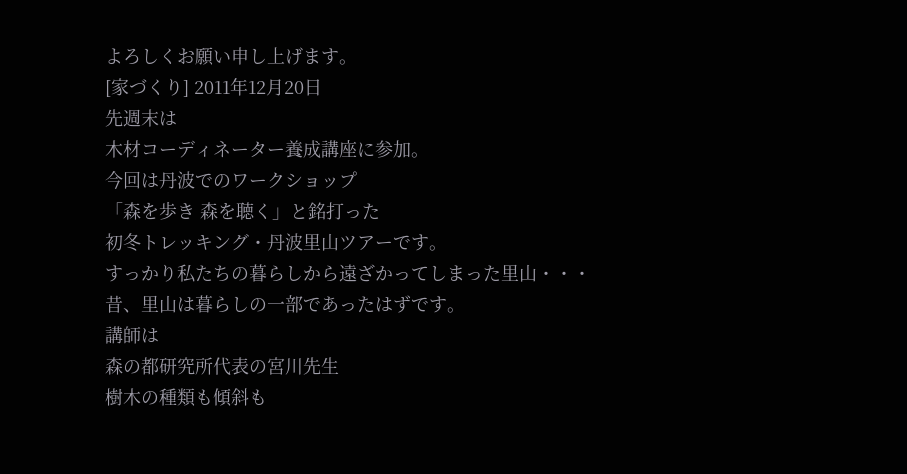よろしくお願い申し上げます。
[家づくり] 2011年12月20日
先週末は
木材コーディネーター養成講座に参加。
今回は丹波でのワークショップ
「森を歩き 森を聴く」と銘打った
初冬トレッキング・丹波里山ツアーです。
すっかり私たちの暮らしから遠ざかってしまった里山・・・
昔、里山は暮らしの一部であったはずです。
講師は
森の都研究所代表の宮川先生
樹木の種類も傾斜も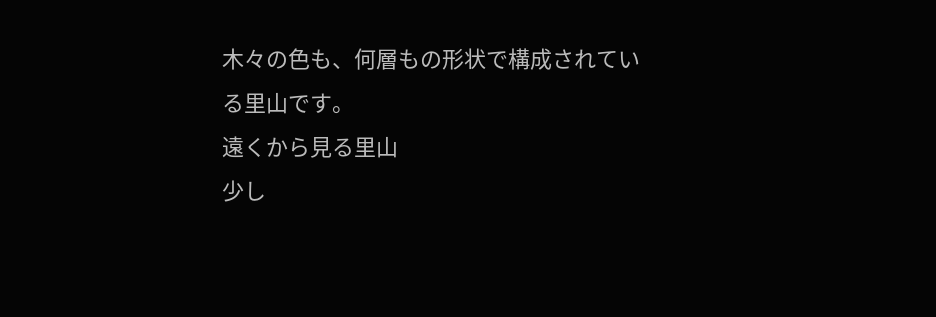木々の色も、何層もの形状で構成されている里山です。
遠くから見る里山
少し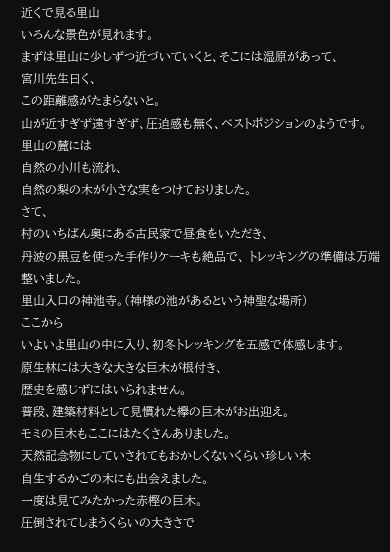近くで見る里山
いろんな景色が見れます。
まずは里山に少しずつ近づいていくと、そこには湿原があって、
宮川先生曰く、
この距離感がたまらないと。
山が近すぎず遠すぎず、圧迫感も無く、ベストポジションのようです。
里山の麓には
自然の小川も流れ、
自然の梨の木が小さな実をつけておりました。
さて、
村のいちばん奥にある古民家で昼食をいただき、
丹波の黒豆を使った手作りケーキも絶品で、 トレッキングの準備は万端整いました。
里山入口の神池寺。(神様の池があるという神聖な場所)
ここから
いよいよ里山の中に入り、初冬トレッキングを五感で体感します。
原生林には大きな大きな巨木が根付き、
歴史を感じずにはいられません。
普段、建築材料として見慣れた欅の巨木がお出迎え。
モミの巨木もここにはたくさんありました。
天然記念物にしていされてもおかしくないくらい珍しい木
自生するかごの木にも出会えました。
一度は見てみたかった赤樫の巨木。
圧倒されてしまうくらいの大きさで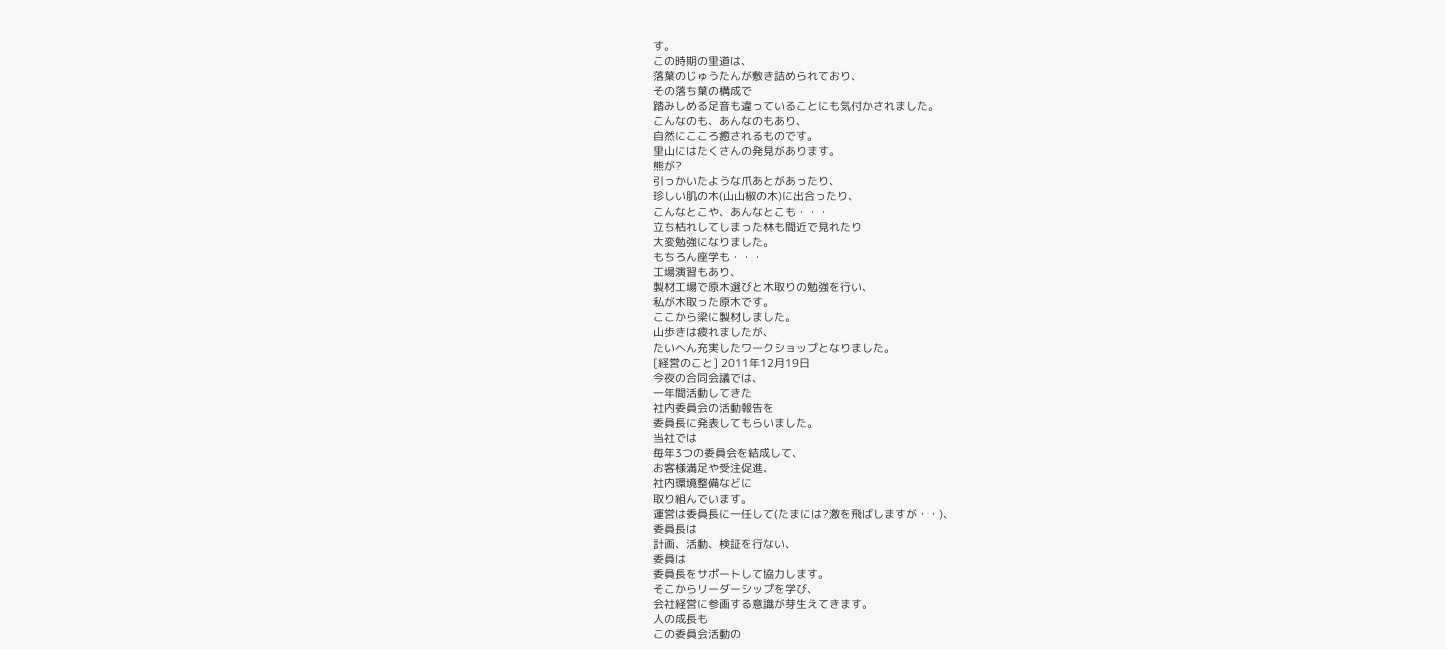す。
この時期の里道は、
落葉のじゅうたんが敷き詰められており、
その落ち葉の構成で
踏みしめる足音も違っていることにも気付かされました。
こんなのも、あんなのもあり、
自然にこころ癒されるものです。
里山にはたくさんの発見があります。
熊が?
引っかいたような爪あとがあったり、
珍しい肌の木(山山椒の木)に出合ったり、
こんなとこや、あんなとこも・・・
立ち枯れしてしまった林も間近で見れたり
大変勉強になりました。
もちろん座学も・・・
工場演習もあり、
製材工場で原木選びと木取りの勉強を行い、
私が木取った原木です。
ここから梁に製材しました。
山歩きは疲れましたが、
たいへん充実したワークショップとなりました。
[経営のこと] 2011年12月19日
今夜の合同会議では、
一年間活動してきた
社内委員会の活動報告を
委員長に発表してもらいました。
当社では
毎年3つの委員会を結成して、
お客様満足や受注促進、
社内環境整備などに
取り組んでいます。
運営は委員長に一任して(たまには?激を飛ばしますが・・)、
委員長は
計画、活動、検証を行ない、
委員は
委員長をサポートして協力します。
そこからリーダーシップを学び、
会社経営に参画する意識が芽生えてきます。
人の成長も
この委員会活動の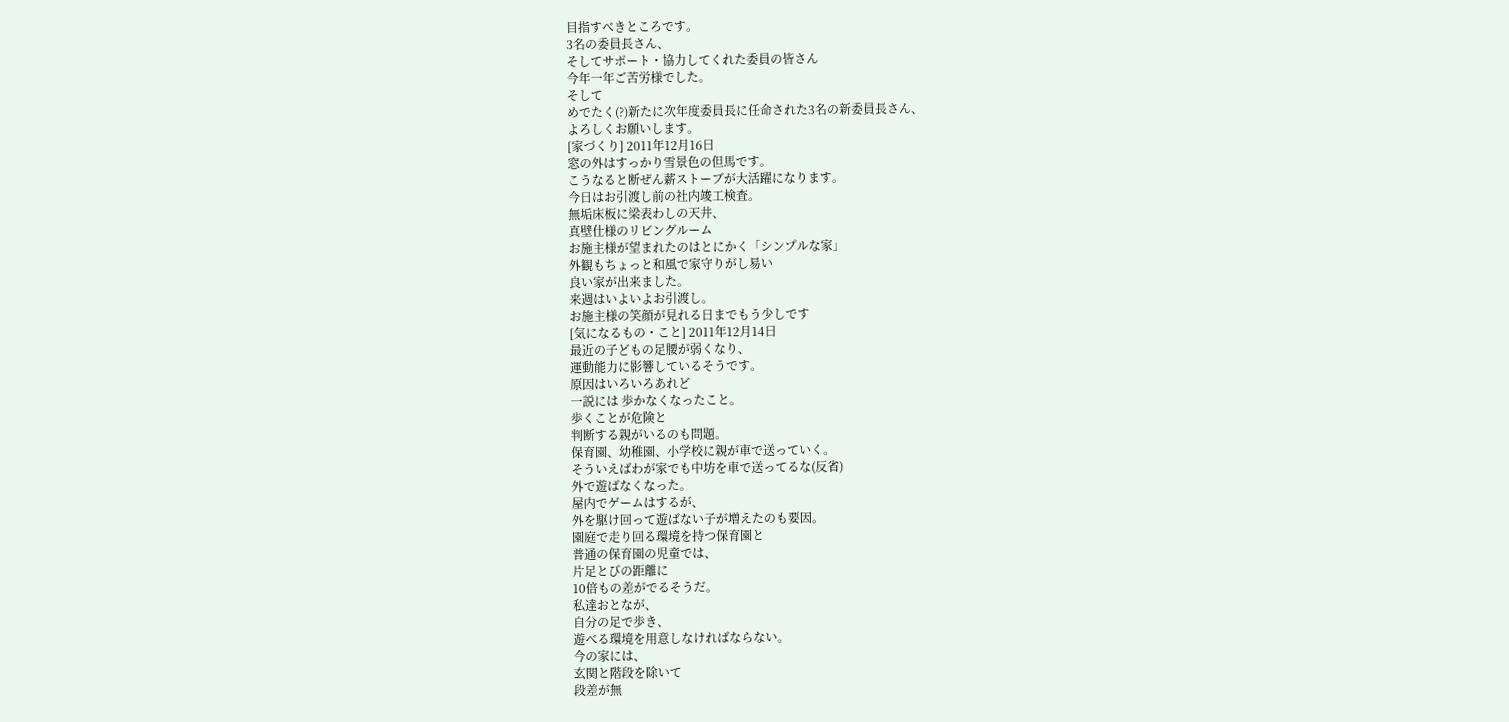目指すべきところです。
3名の委員長さん、
そしてサポート・協力してくれた委員の皆さん
今年一年ご苦労様でした。
そして
めでたく(?)新たに次年度委員長に任命された3名の新委員長さん、
よろしくお願いします。
[家づくり] 2011年12月16日
窓の外はすっかり雪景色の但馬です。
こうなると断ぜん薪ストーブが大活躍になります。
今日はお引渡し前の社内竣工検査。
無垢床板に梁表わしの天井、
真壁仕様のリビングルーム
お施主様が望まれたのはとにかく「シンプルな家」
外観もちょっと和風で家守りがし易い
良い家が出来ました。
来週はいよいよお引渡し。
お施主様の笑顔が見れる日までもう少しです
[気になるもの・こと] 2011年12月14日
最近の子どもの足腰が弱くなり、
運動能力に影響しているそうです。
原因はいろいろあれど
一説には 歩かなくなったこと。
歩くことが危険と
判断する親がいるのも問題。
保育園、幼稚園、小学校に親が車で送っていく。
そういえばわが家でも中坊を車で送ってるな(反省)
外で遊ばなくなった。
屋内でゲームはするが、
外を駆け回って遊ばない子が増えたのも要因。
園庭で走り回る環境を持つ保育園と
普通の保育園の児童では、
片足とびの距離に
10倍もの差がでるそうだ。
私達おとなが、
自分の足で歩き、
遊べる環境を用意しなければならない。
今の家には、
玄関と階段を除いて
段差が無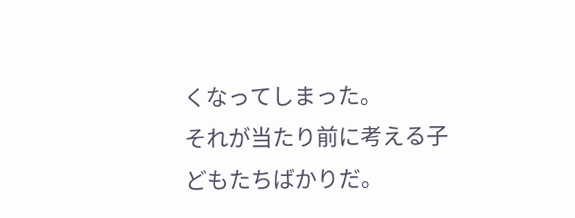くなってしまった。
それが当たり前に考える子どもたちばかりだ。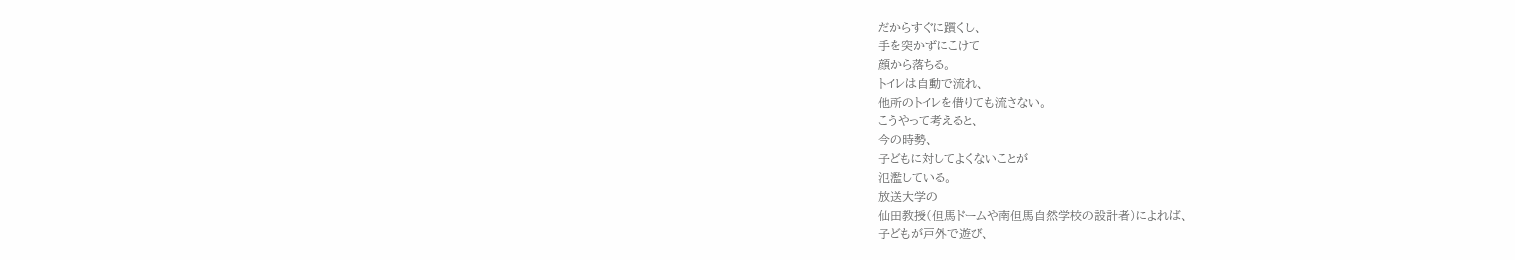だからすぐに躓くし、
手を突かずにこけて
顔から落ちる。
トイレは自動で流れ、
他所のトイレを借りても流さない。
こうやって考えると、
今の時勢、
子どもに対してよくないことが
氾濫している。
放送大学の
仙田教授(但馬ドームや南但馬自然学校の設計者)によれば、
子どもが戸外で遊び、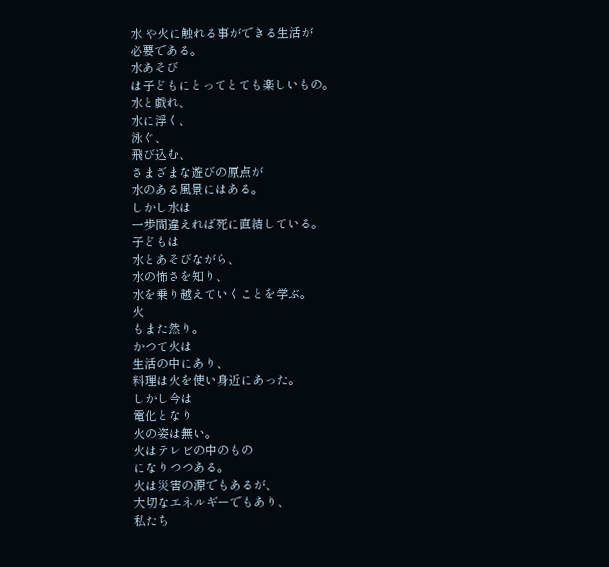水 や火に触れる事ができる生活が
必要である。
水あそび
は子どもにとってとても楽しいもの。
水と戯れ、
水に浮く、
泳ぐ、
飛び込む、
さまざまな遊びの原点が
水のある風景にはある。
しかし水は
一歩間違えれば死に直結している。
子どもは
水とあそびながら、
水の怖さを知り、
水を乗り越えていくことを学ぶ。
火
もまた然り。
かつて火は
生活の中にあり、
料理は火を使い身近にあった。
しかし今は
電化となり
火の姿は無い。
火はテレビの中のもの
になりつつある。
火は災害の源でもあるが、
大切なエネルギーでもあり、
私たち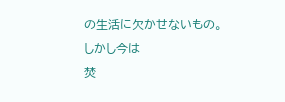の生活に欠かせないもの。
しかし今は
焚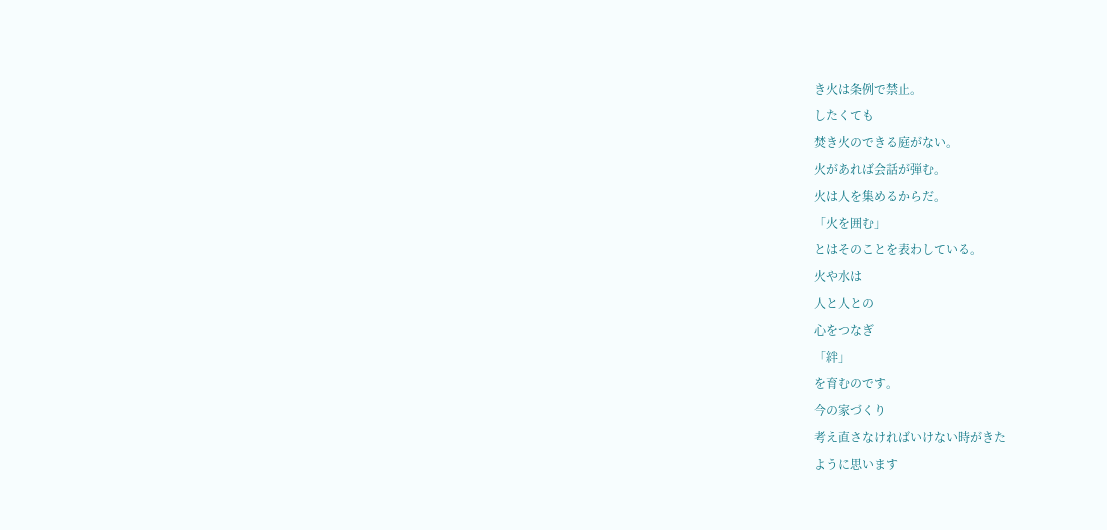き火は条例で禁止。
したくても
焚き火のできる庭がない。
火があれば会話が弾む。
火は人を集めるからだ。
「火を囲む」
とはそのことを表わしている。
火や水は
人と人との
心をつなぎ
「絆」
を育むのです。
今の家づくり
考え直さなければいけない時がきた
ように思います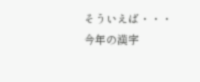そういえば・・・
今年の漢字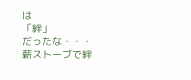は
「絆」
だったな・・・
薪ストーブで絆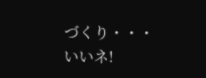づくり・・・
いいネ!